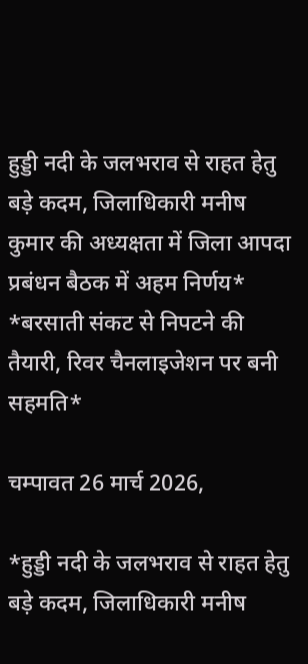हुड्डी नदी के जलभराव से राहत हेतु बड़े कदम, जिलाधिकारी मनीष कुमार की अध्यक्षता में जिला आपदा प्रबंधन बैठक में अहम निर्णय* *बरसाती संकट से निपटने की तैयारी, रिवर चैनलाइजेशन पर बनी सहमति*

चम्पावत 26 मार्च 2026,

*हुड्डी नदी के जलभराव से राहत हेतु बड़े कदम, जिलाधिकारी मनीष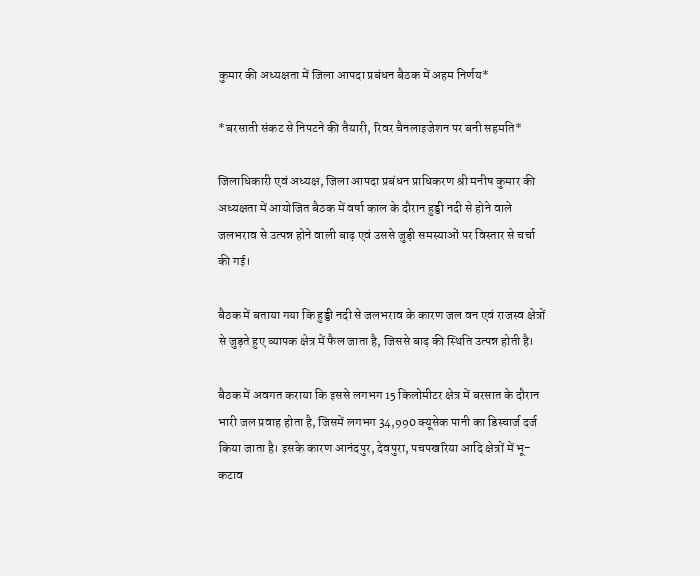कुमार की अध्यक्षता में जिला आपदा प्रबंधन बैठक में अहम निर्णय*

*बरसाती संकट से निपटने की तैयारी, रिवर चैनलाइजेशन पर बनी सहमति*

जिलाधिकारी एवं अध्यक्ष, जिला आपदा प्रबंधन प्राधिकरण श्री मनीष कुमार की अध्यक्षता में आयोजित बैठक में वर्षा काल के दौरान हुड्डी नदी से होने वाले जलभराव से उत्पन्न होने वाली बाढ़ एवं उससे जुड़ी समस्याओं पर विस्तार से चर्चा की गई।

बैठक में बताया गया कि हुड्डी नदी से जलभराव के कारण जल वन एवं राजस्व क्षेत्रों से जुड़ते हुए व्यापक क्षेत्र में फैल जाता है, जिससे बाढ़ की स्थिति उत्पन्न होती है।

बैठक में अवगत कराया कि इससे लगभग 15 किलोमीटर क्षेत्र में बरसात के दौरान भारी जल प्रवाह होता है, जिसमें लगभग 34,990 क्यूसेक पानी का डिस्चार्ज दर्ज किया जाता है। इसके कारण आनंदपुर, देवपुरा, पचपखरिया आदि क्षेत्रों में भू-कटाव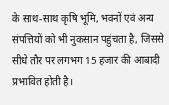के साथ-साथ कृषि भूमि, भवनों एवं अन्य संपत्तियों को भी नुकसान पहुंचता है, जिससे सीधे तौर पर लगभग 15 हजार की आबादी प्रभावित होती है।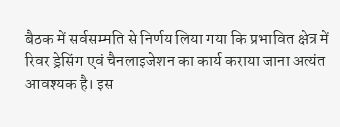बैठक में सर्वसम्मति से निर्णय लिया गया कि प्रभावित क्षेत्र में रिवर ड्रे‍सिंग एवं चैनलाइजेशन का कार्य कराया जाना अत्यंत आवश्यक है। इस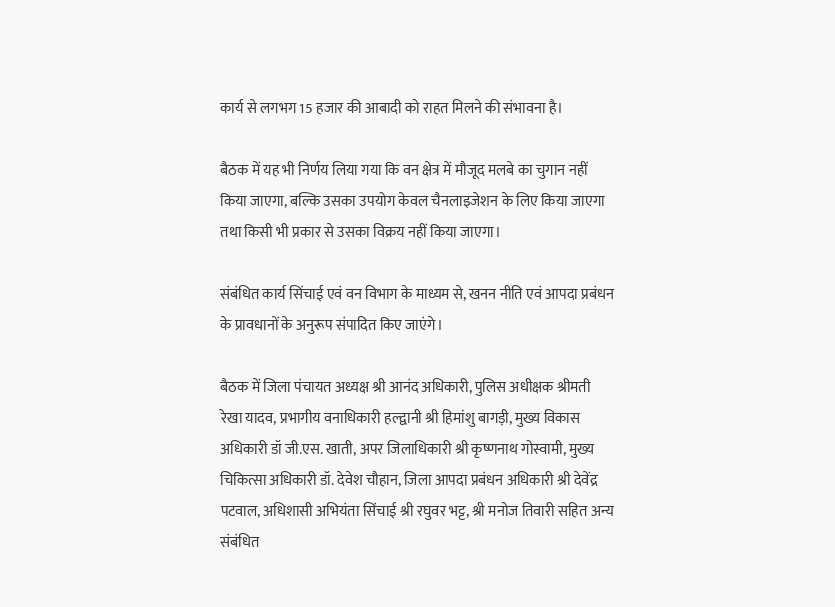कार्य से लगभग 15 हजार की आबादी को राहत मिलने की संभावना है।

बैठक में यह भी निर्णय लिया गया कि वन क्षेत्र में मौजूद मलबे का चुगान नहीं किया जाएगा, बल्कि उसका उपयोग केवल चैनलाइजेशन के लिए किया जाएगा तथा किसी भी प्रकार से उसका विक्रय नहीं किया जाएगा।

संबंधित कार्य सिंचाई एवं वन विभाग के माध्यम से, खनन नीति एवं आपदा प्रबंधन के प्रावधानों के अनुरूप संपादित किए जाएंगे।

बैठक में जिला पंचायत अध्यक्ष श्री आनंद अधिकारी, पुलिस अधीक्षक श्रीमती रेखा यादव, प्रभागीय वनाधिकारी हल्द्वानी श्री हिमांशु बागड़ी, मुख्य विकास अधिकारी डॉ जी.एस. खाती, अपर जिलाधिकारी श्री कृष्णनाथ गोस्वामी, मुख्य चिकित्सा अधिकारी डॉ. देवेश चौहान, जिला आपदा प्रबंधन अधिकारी श्री देवेंद्र पटवाल, अधिशासी अभियंता सिंचाई श्री रघुवर भट्ट, श्री मनोज तिवारी सहित अन्य संबंधित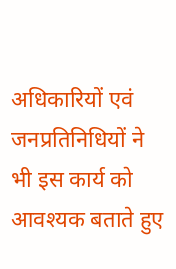अधिकारियों एवं जनप्रतिनिधियों ने भी इस कार्य को आवश्यक बताते हुए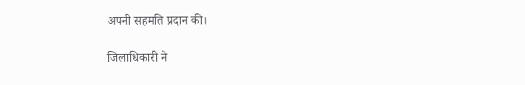अपनी सहमति प्रदान की।

जिलाधिकारी ने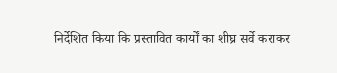निर्देशित किया कि प्रस्तावित कार्यों का शीघ्र सर्वे कराकर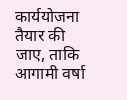कार्ययोजना तैयार की जाए, ताकि आगामी वर्षा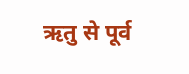ऋतु से पूर्व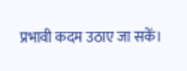प्रभावी कदम उठाए जा सकें।